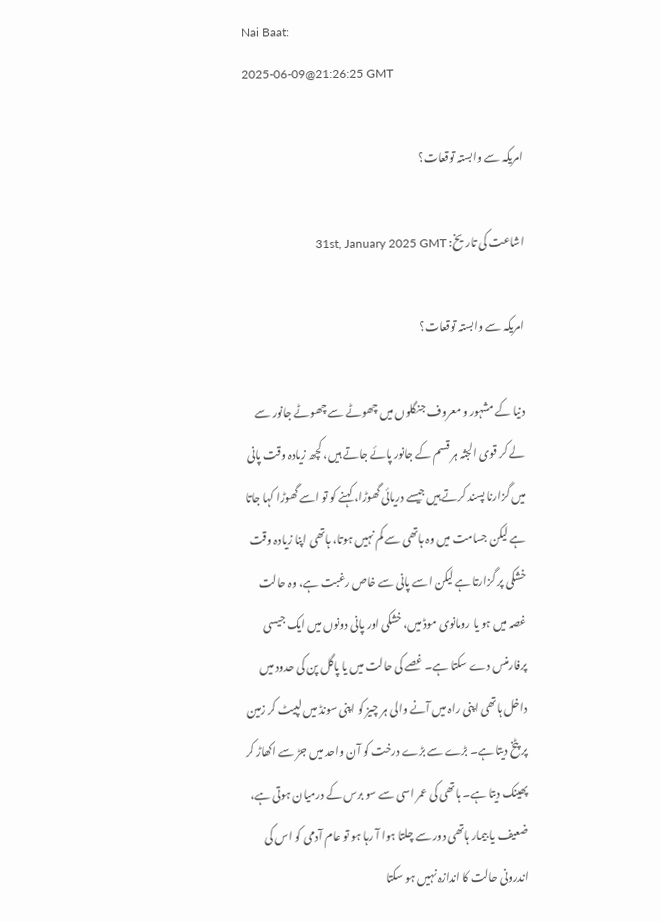Nai Baat:
2025-06-09@21:26:25 GMT

امریکہ سے وابستہ توقعات؟

اشاعت کی تاریخ: 31st, January 2025 GMT

امریکہ سے وابستہ توقعات؟

دنیا کے مشہور و معروف جنگلوں میں چھوٹے سے چھوٹے جانور سے لے کر قوی الجثہ ہر قسم کے جانور پائے جاتے ہیں، کچھ زیادہ وقت پانی میں گزارنا پسند کرتے ہیں جیسے دریائی گھوڑا، کہنے کو تو اسے گھوڑا کہا جاتا ہے لیکن جسامت میں وہ ہاتھی سے کم نہیں ہوتا، ہاتھی اپنا زیادہ وقت خشکی پر گزارتا ہے لیکن اسے پانی سے خاص رغبت ہے، وہ حالت غصہ میں ہو یا رومانوی موڈ میں، خشکی اور پانی دونوں میں ایک جیسی پرفارمنس دے سکتا ہے۔ غصے کی حالت میں یا پاگل پن کی حدود میں داخل ہاتھی اپنی راہ میں آنے والی ہر چیز کو اپنی سونڈ میں لپیٹ کر زمین پر پٹخ دیتا ہے۔ بڑے سے بڑے درخت کو آن واحد میں جڑ سے اکھاڑ کر پھینک دیتا ہے۔ ہاتھی کی عمر اسی سے سو برس کے درمیان ہوتی ہے، ضعیف یا بیمار ہاتھی دور سے چلتا ہوا آ رہا ہو تو عام آدمی کو اس کی اندرونی حالت کا اندازہ نہیں ہو سکتا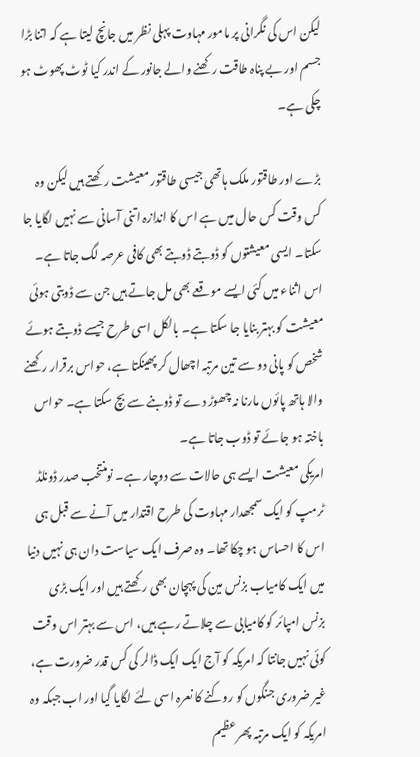لیکن اس کی نگرانی پر مامور مہاوت پہلی نظر میں جانچ لیتا ہے کہ اتنا بڑا جسم اور بے پناہ طاقت رکھنے والے جانور کے اندر کیا ٹوٹ پھوٹ ہو چکی ہے۔

بڑے اور طاقتور ملک ہاتھی جیسی طاقتور معیشت رکھتے ہیں لیکن وہ کس وقت کس حال میں ہے اس کا اندازہ اتنی آسانی سے نہیں لگایا جا سکتا۔ ایسی معیشتوں کو ڈوبتے ڈوبتے بھی کافی عرصہ لگ جاتا ہے۔ اس اثناء میں کئی ایسے موقعے بھی مل جاتے ہیں جن سے ڈوبتی ہوئی معیشت کو بہتر بنایا جا سکتا ہے۔ بالکل اسی طرح جیسے ڈوبتے ہوئے شخص کو پانی دو سے تین مرتبہ اچھال کر پھینکتا ہے، حواس برقرار رکھنے والا ہاتھ پائوں مارنا نہ چھوڑ دے تو ڈوبنے سے بچ سکتا ہے۔ حواس باختہ ہو جائے تو ڈوب جاتا ہے۔
امریکی معیشت ایسے ہی حالات سے دوچار ہے۔ نومنتخب صدر ڈونلڈ ٹرمپ کو ایک سمجھدار مہاوت کی طرح اقتدار میں آنے سے قبل ہی اس کا احساس ہو چکا تھا۔ وہ صرف ایک سیاست دان ہی نہیں دنیا میں ایک کامیاب بزنس مین کی پہچان بھی رکھتے ہیں اور ایک بڑی بزنس امپائر کو کامیابی سے چلاتے رہے ہیں، اس سے بہتر اس وقت کوئی نہیں جانتا کہ امریکہ کو آج ایک ایک ڈالر کی کس قدر ضرورت ہے، غیر ضروری جنگوں کو روکنے کا نعرہ اسی لئے لگایا گیا اور اب جبکہ وہ امریکہ کو ایک مرتبہ پھر عظیم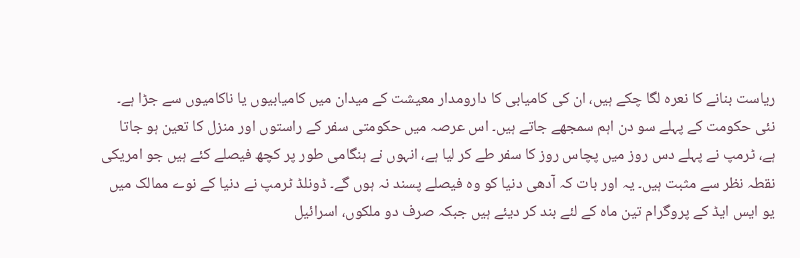ریاست بنانے کا نعرہ لگا چکے ہیں، ان کی کامیابی کا دارومدار معیشت کے میدان میں کامیابیوں یا ناکامیوں سے جڑا ہے۔ نئی حکومت کے پہلے سو دن اہم سمجھے جاتے ہیں۔ اس عرصہ میں حکومتی سفر کے راستوں اور منزل کا تعین ہو جاتا ہے، ٹرمپ نے پہلے دس روز میں پچاس روز کا سفر طے کر لیا ہے، انہوں نے ہنگامی طور پر کچھ فیصلے کئے ہیں جو امریکی نقطہ نظر سے مثبت ہیں۔ یہ اور بات کہ آدھی دنیا کو وہ فیصلے پسند نہ ہوں گے۔ ڈونلڈ ٹرمپ نے دنیا کے نوے ممالک میں یو ایس ایڈ کے پروگرام تین ماہ کے لئے بند کر دیئے ہیں جبکہ صرف دو ملکوں، اسرائیل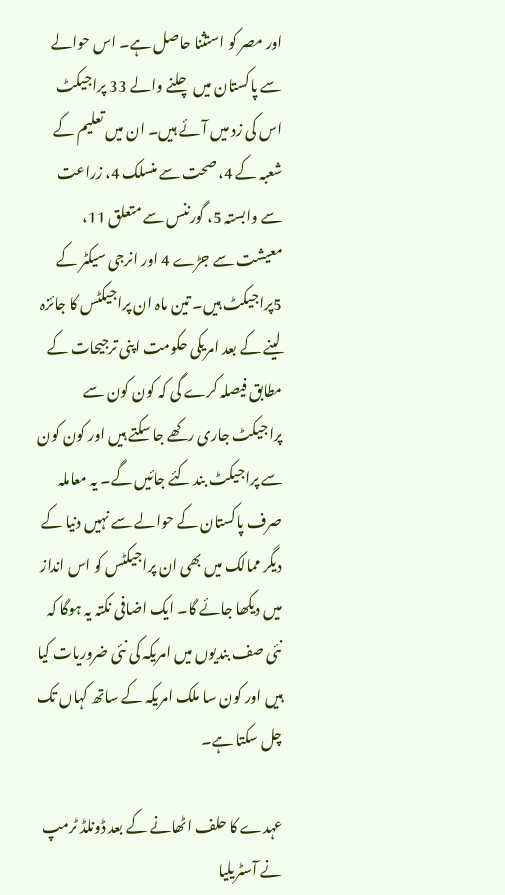اور مصر کو استثنا حاصل ہے۔ اس حوالے سے پاکستان میں چلنے والے 33 پراجیکٹ اس کی زد میں آئے ہیں۔ ان میں تعلیم کے شعبہ کے 4، صحت سے منسلک 4، زراعت سے وابستہ 5، گورننس سے متعلق 11، معیشت سے جڑے 4 اور انرجی سیکٹر کے 5پراجیکٹ ہیں۔ تین ماہ ان پراجیکٹس کا جائزہ لینے کے بعد امریکی حکومت اپنی ترجیحات کے مطابق فیصلہ کرے گی کہ کون کون سے پراجیکٹ جاری رکھے جا سکتے ہیں اور کون کون سے پراجیکٹ بند کئے جائیں گے۔ یہ معاملہ صرف پاکستان کے حوالے سے نہیں دنیا کے دیگر ممالک میں بھی ان پراجیکٹس کو اس انداز میں دیکھا جائے گا۔ ایک اضافی نکتہ یہ ہوگا کہ نئی صف بندیوں میں امریکہ کی نئی ضروریات کیا ہیں اور کون سا ملک امریکہ کے ساتھ کہاں تک چل سکتا ہے۔

عہدے کا حلف اٹھانے کے بعد ڈونلڈ ٹرمپ نے آسٹریلیا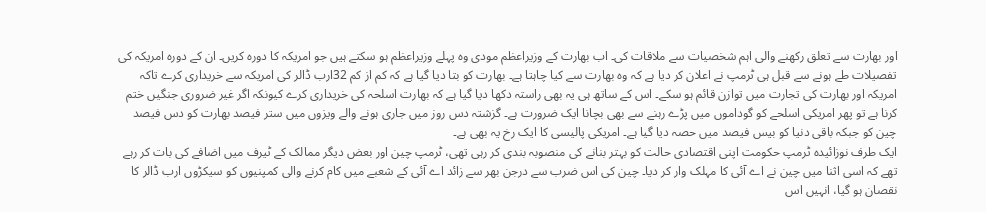اور بھارت سے تعلق رکھنے والی اہم شخصیات سے ملاقات کی۔ اب بھارت کے وزیراعظم مودی وہ پہلے وزیراعظم ہو سکتے ہیں جو امریکہ کا دورہ کریں۔ ان کے دورہ امریکہ کی تفصیلات طے ہونے سے قبل ہی ٹرمپ نے اعلان کر دیا ہے کہ وہ بھارت سے کیا چاہتا ہے۔ بھارت کو بتا دیا گیا ہے کہ کم از کم 32ارب ڈالر کی امریکہ سے خریداری کرے تاکہ امریکہ اور بھارت کی تجارت میں توازن قائم ہو سکے۔ اس کے ساتھ ہی یہ بھی راستہ دکھا دیا گیا ہے کہ بھارت اسلحہ کی خریداری کرے کیونکہ اگر غیر ضروری جنگیں ختم کرنا ہے تو پھر امریکی اسلحے کو گوداموں میں پڑے رہنے سے بھی بچانا ایک ضرورت ہے۔ گزشتہ دس روز میں جاری ہونے والے ویزوں میں ستر فیصد بھارت کو دس فیصد چین کو جبکہ باقی دنیا کو بیس فیصد میں حصہ دیا گیا ہے۔ امریکی پالیسی کا ایک رخ یہ بھی ہے۔
ایک طرف نوزائیدہ ٹرمپ حکومت اپنی اقتصادی حالت کو بہتر بنانے کی منصوبہ بندی کر رہی تھی، ٹرمپ چین اور بعض دیگر ممالک کے ٹیرف میں اضافے کی بات کر رہے تھے کہ اسی اثنا میں چین نے اے آئی کا مہلک وار کر دیا۔ چین کی اس ضرب سے درجن بھر سے زائد اے آئی کے شعبے میں کام کرنے والی کمپنیوں کو سیکڑوں ارب ڈالر کا نقصان ہو گیا، انہیں اس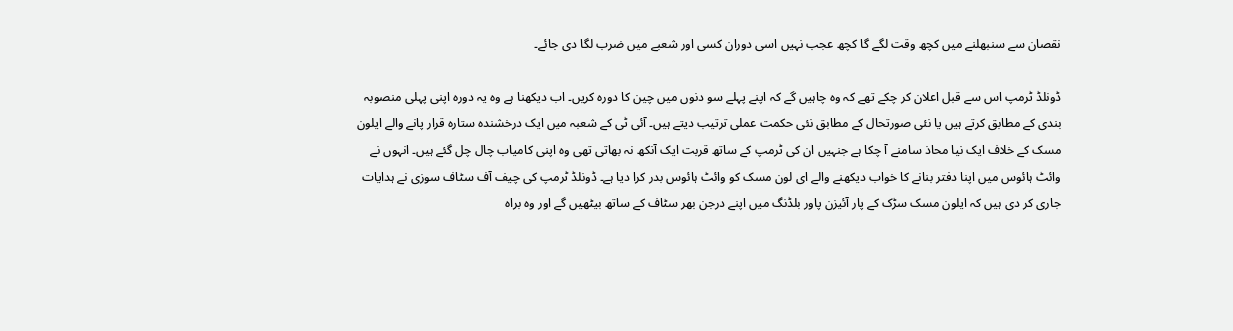نقصان سے سنبھلنے میں کچھ وقت لگے گا کچھ عجب نہیں اسی دوران کسی اور شعبے میں ضرب لگا دی جائے۔

ڈونلڈ ٹرمپ اس سے قبل اعلان کر چکے تھے کہ وہ چاہیں گے کہ اپنے پہلے سو دنوں میں چین کا دورہ کریں۔ اب دیکھنا ہے وہ یہ دورہ اپنی پہلی منصوبہ بندی کے مطابق کرتے ہیں یا نئی صورتحال کے مطابق نئی حکمت عملی ترتیب دیتے ہیں۔ آئی ٹی کے شعبہ میں ایک درخشندہ ستارہ قرار پانے والے ایلون مسک کے خلاف ایک نیا محاذ سامنے آ چکا ہے جنہیں ان کی ٹرمپ کے ساتھ قربت ایک آنکھ نہ بھاتی تھی وہ اپنی کامیاب چال چل گئے ہیں۔ انہوں نے وائٹ ہائوس میں اپنا دفتر بنانے کا خواب دیکھنے والے ای لون مسک کو وائٹ ہائوس بدر کرا دیا ہے۔ ڈونلڈ ٹرمپ کی چیف آف سٹاف سوزی نے ہدایات جاری کر دی ہیں کہ ایلون مسک سڑک کے پار آئیزن پاور بلڈنگ میں اپنے درجن بھر سٹاف کے ساتھ بیٹھیں گے اور وہ براہ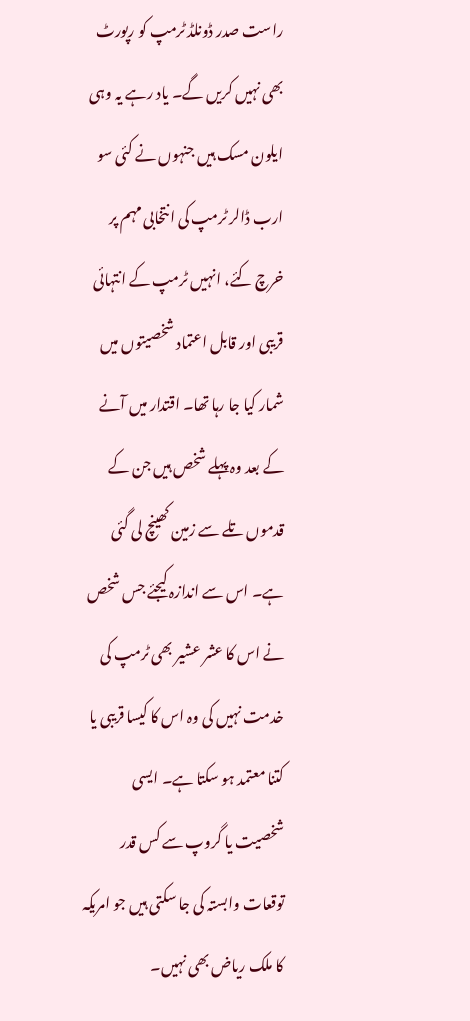راست صدر ڈونلڈ ٹرمپ کو رپورٹ بھی نہیں کریں گے۔ یاد رہے یہ وہی ایلون مسک ہیں جنہوں نے کئی سو ارب ڈالر ٹرمپ کی انتخابی مہم پر خرچ کئے، انہیں ٹرمپ کے انتہائی قریبی اور قابل اعتماد شخصیتوں میں شمار کیا جا رہا تھا۔ اقتدار میں آنے کے بعد وہ پہلے شخص ہیں جن کے قدموں تلے سے زمین کھینچ لی گئی ہے۔ اس سے اندازہ کیجئے جس شخص نے اس کا عشر عشیر بھی ٹرمپ کی خدمت نہیں کی وہ اس کا کیسا قریبی یا کتنا معتمد ہو سکتا ہے۔ ایسی شخصیت یا گروپ سے کس قدر توقعات وابستہ کی جا سکتی ہیں جو امریکہ کا ملک ریاض بھی نہیں۔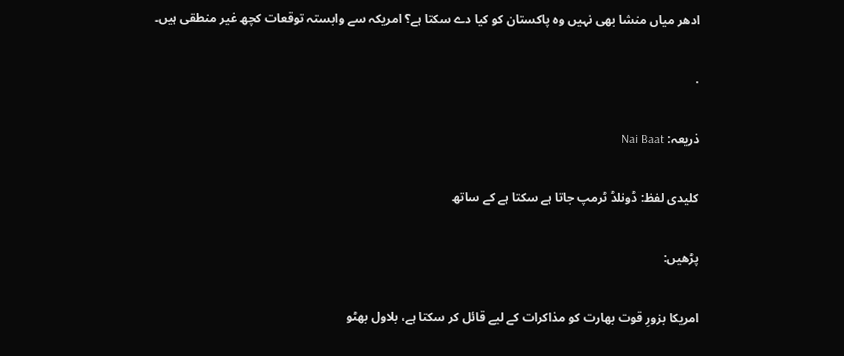ادھر میاں منشا بھی نہیں وہ پاکستان کو کیا دے سکتا ہے؟ امریکہ سے وابستہ توقعات کچھ غیر منطقی ہیں۔

.

ذریعہ: Nai Baat

کلیدی لفظ: ڈونلڈ ٹرمپ جاتا ہے سکتا ہے کے ساتھ

پڑھیں:

امریکا بزورِ قوت بھارت کو مذاکرات کے لیے قائل کر سکتا ہے، بلاول بھٹو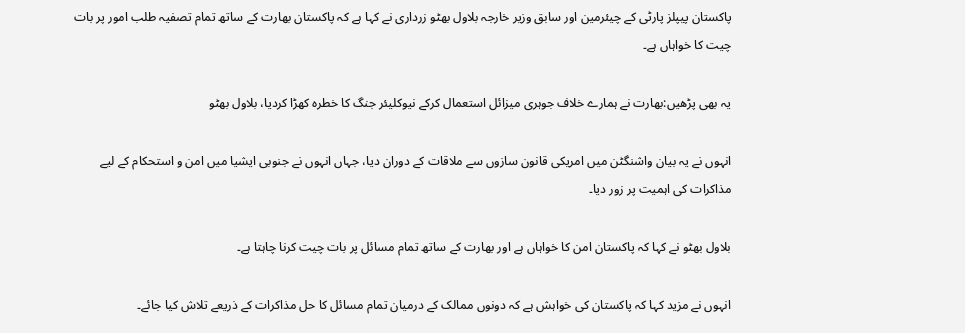پاکستان پیپلز پارٹی کے چیئرمین اور سابق وزیر خارجہ بلاول بھٹو زرداری نے کہا ہے کہ پاکستان بھارت کے ساتھ تمام تصفیہ طلب امور پر بات چیت کا خواہاں ہے۔

یہ بھی پڑھیں:بھارت نے ہمارے خلاف جوہری میزائل استعمال کرکے نیوکلیئر جنگ کا خطرہ کھڑا کردیا، بلاول بھٹو

انہوں نے یہ بیان واشنگٹن میں امریکی قانون سازوں سے ملاقات کے دوران دیا، جہاں انہوں نے جنوبی ایشیا میں امن و استحکام کے لیے مذاکرات کی اہمیت پر زور دیا۔

بلاول بھٹو نے کہا کہ پاکستان امن کا خواہاں ہے اور بھارت کے ساتھ تمام مسائل پر بات چیت کرنا چاہتا ہے۔

انہوں نے مزید کہا کہ پاکستان کی خواہش ہے کہ دونوں ممالک کے درمیان تمام مسائل کا حل مذاکرات کے ذریعے تلاش کیا جائے۔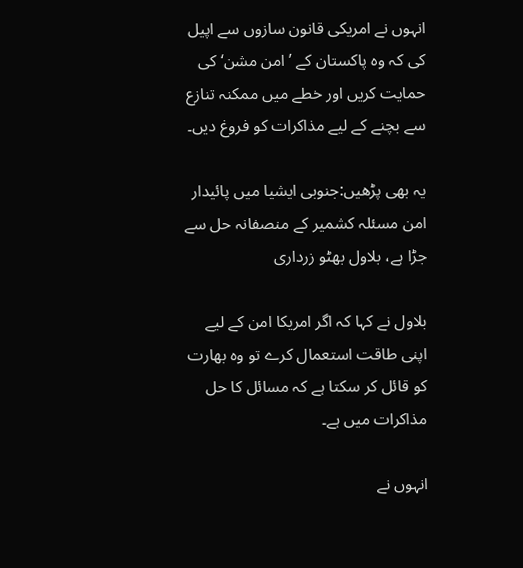انہوں نے امریکی قانون سازوں سے اپیل کی کہ وہ پاکستان کے ’امن مشن‘ کی حمایت کریں اور خطے میں ممکنہ تنازع سے بچنے کے لیے مذاکرات کو فروغ دیں۔

یہ بھی پڑھیں:جنوبی ایشیا میں پائیدار امن مسئلہ کشمیر کے منصفانہ حل سے جڑا ہے، بلاول بھٹو زرداری

بلاول نے کہا کہ اگر امریکا امن کے لیے اپنی طاقت استعمال کرے تو وہ بھارت کو قائل کر سکتا ہے کہ مسائل کا حل مذاکرات میں ہے۔

انہوں نے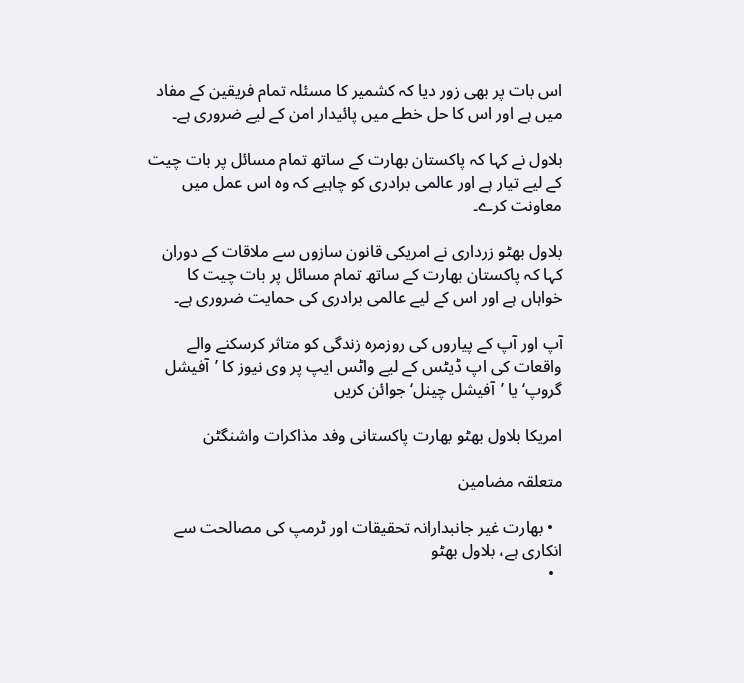اس بات پر بھی زور دیا کہ کشمیر کا مسئلہ تمام فریقین کے مفاد میں ہے اور اس کا حل خطے میں پائیدار امن کے لیے ضروری ہے۔

بلاول نے کہا کہ پاکستان بھارت کے ساتھ تمام مسائل پر بات چیت کے لیے تیار ہے اور عالمی برادری کو چاہیے کہ وہ اس عمل میں معاونت کرے۔

بلاول بھٹو زرداری نے امریکی قانون سازوں سے ملاقات کے دوران کہا کہ پاکستان بھارت کے ساتھ تمام مسائل پر بات چیت کا خواہاں ہے اور اس کے لیے عالمی برادری کی حمایت ضروری ہے۔

آپ اور آپ کے پیاروں کی روزمرہ زندگی کو متاثر کرسکنے والے واقعات کی اپ ڈیٹس کے لیے واٹس ایپ پر وی نیوز کا ’آفیشل گروپ‘ یا ’آفیشل چینل‘ جوائن کریں

امریکا بلاول بھٹو بھارت پاکستانی وفد مذاکرات واشنگٹن

متعلقہ مضامین

  • بھارت غیر جانبدارانہ تحقیقات اور ٹرمپ کی مصالحت سے انکاری ہے، بلاول بھٹو
  •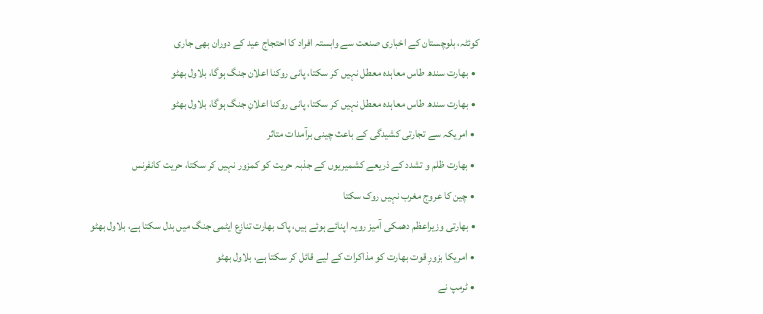کوئٹہ، بلوچستان کے اخباری صنعت سے وابستہ افراد کا احتجاج عید کے دوران بھی جاری
  • بھارت سندھ طاس معاہدہ معطل نہیں کر سکتا، پانی روکنا اعلان جنگ ہوگا، بلاول بھٹو
  • بھارت سندھ طاس معاہدہ معطل نہیں کر سکتا، پانی روکنا اعلانِ جنگ ہوگا، بلاول بھٹو
  • امریکہ سے تجارتی کشیدگی کے باعث چینی برآمدات متاثر
  • بھارت ظلم و تشدد کے ذریعے کشمیریوں کے جذبہ حریت کو کمزور نہیں کر سکتا، حریت کانفرنس
  • چین کا عروج مغرب نہیں روک سکتا
  • بھارتی وزیراعظم دھمکی آمیز رویہ اپنائے ہوئے ہیں، پاک بھارت تنازع ایٹمی جنگ میں بدل سکتا ہے، بلاول بھٹو
  • امریکا بزورِ قوت بھارت کو مذاکرات کے لیے قائل کر سکتا ہے، بلاول بھٹو
  • ٹرمپ نے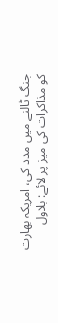جنگ ٹالنے میں مدد کی، امریکہ بھارت کو مذاکرات کی میز پر لائے: بلاول